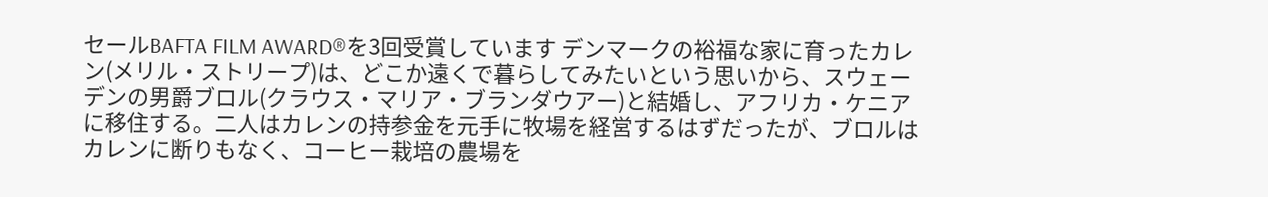セールBAFTA FILM AWARD®を3回受賞しています デンマークの裕福な家に育ったカレン(メリル・ストリープ)は、どこか遠くで暮らしてみたいという思いから、スウェーデンの男爵ブロル(クラウス・マリア・ブランダウアー)と結婚し、アフリカ・ケニアに移住する。二人はカレンの持参金を元手に牧場を経営するはずだったが、ブロルはカレンに断りもなく、コーヒー栽培の農場を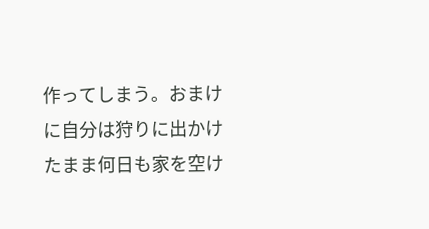作ってしまう。おまけに自分は狩りに出かけたまま何日も家を空け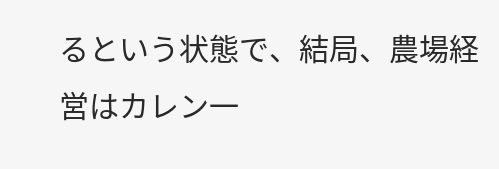るという状態で、結局、農場経営はカレン一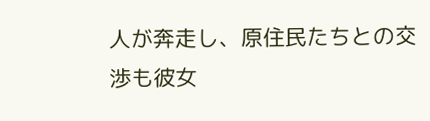人が奔走し、原住民たちとの交渉も彼女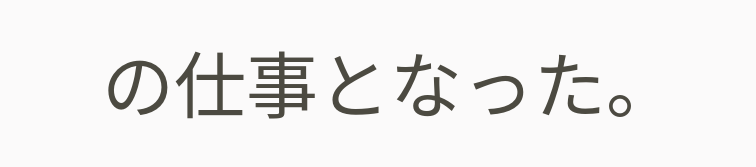の仕事となった。